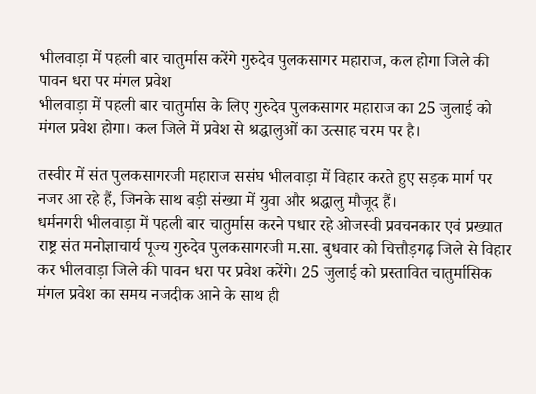भीलवाड़ा में पहली बार चातुर्मास करेंगे गुरुदेव पुलकसागर महाराज, कल होगा जिले की पावन धरा पर मंगल प्रवेश
भीलवाड़ा में पहली बार चातुर्मास के लिए गुरुदेव पुलकसागर महाराज का 25 जुलाई को मंगल प्रवेश होगा। कल जिले में प्रवेश से श्रद्धालुओं का उत्साह चरम पर है।

तस्वीर में संत पुलकसागरजी महाराज ससंघ भीलवाड़ा में विहार करते हुए सड़क मार्ग पर नजर आ रहे हैं, जिनके साथ बड़ी संख्या में युवा और श्रद्धालु मौजूद हैं।
धर्मनगरी भीलवाड़ा में पहली बार चातुर्मास करने पधार रहे ओजस्वी प्रवचनकार एवं प्रख्यात राष्ट्र संत मनोज्ञाचार्य पूज्य गुरुदेव पुलकसागरजी म.सा. बुधवार को चित्तौड़गढ़ जिले से विहार कर भीलवाड़ा जिले की पावन धरा पर प्रवेश करेंगे। 25 जुलाई को प्रस्तावित चातुर्मासिक मंगल प्रवेश का समय नजदीक आने के साथ ही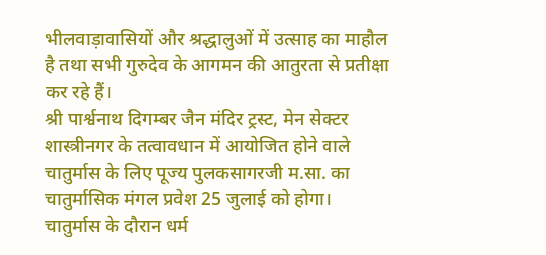भीलवाड़ावासियों और श्रद्धालुओं में उत्साह का माहौल है तथा सभी गुरुदेव के आगमन की आतुरता से प्रतीक्षा कर रहे हैं।
श्री पार्श्वनाथ दिगम्बर जैन मंदिर ट्रस्ट, मेन सेक्टर शास्त्रीनगर के तत्वावधान में आयोजित होने वाले चातुर्मास के लिए पूज्य पुलकसागरजी म.सा. का चातुर्मासिक मंगल प्रवेश 25 जुलाई को होगा। चातुर्मास के दौरान धर्म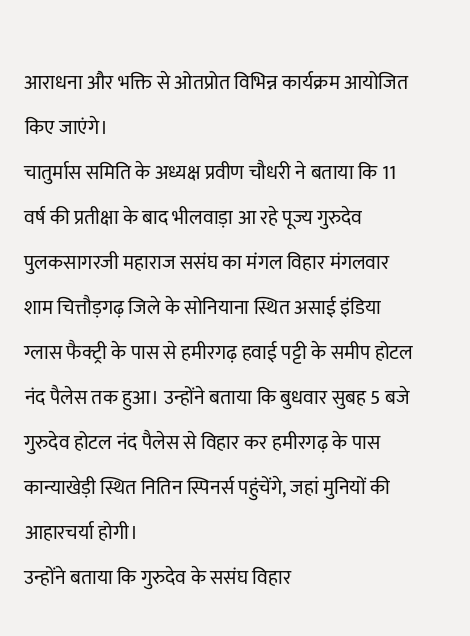आराधना और भक्ति से ओतप्रोत विभिन्न कार्यक्रम आयोजित किए जाएंगे।
चातुर्मास समिति के अध्यक्ष प्रवीण चौधरी ने बताया कि 11 वर्ष की प्रतीक्षा के बाद भीलवाड़ा आ रहे पूज्य गुरुदेव पुलकसागरजी महाराज ससंघ का मंगल विहार मंगलवार शाम चित्तौड़गढ़ जिले के सोनियाना स्थित असाई इंडिया ग्लास फैक्ट्री के पास से हमीरगढ़ हवाई पट्टी के समीप होटल नंद पैलेस तक हुआ। उन्होंने बताया कि बुधवार सुबह 5 बजे गुरुदेव होटल नंद पैलेस से विहार कर हमीरगढ़ के पास कान्याखेड़ी स्थित नितिन स्पिनर्स पहुंचेंगे, जहां मुनियों की आहारचर्या होगी।
उन्होंने बताया कि गुरुदेव के ससंघ विहार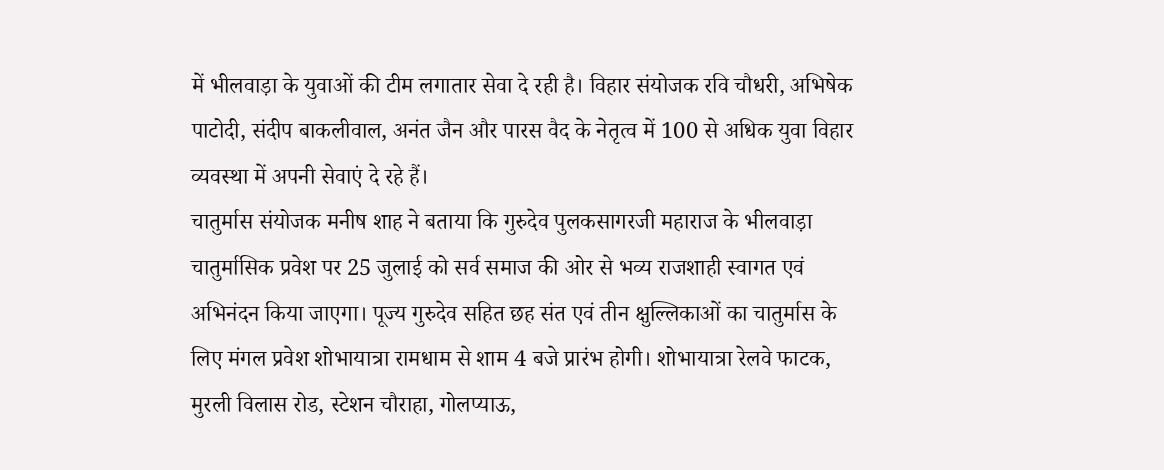में भीलवाड़ा के युवाओं की टीम लगातार सेवा दे रही है। विहार संयोजक रवि चौधरी, अभिषेक पाटोदी, संदीप बाकलीवाल, अनंत जैन और पारस वैद के नेतृत्व में 100 से अधिक युवा विहार व्यवस्था में अपनी सेवाएं दे रहे हैं।
चातुर्मास संयोजक मनीष शाह ने बताया कि गुरुदेव पुलकसागरजी महाराज के भीलवाड़ा चातुर्मासिक प्रवेश पर 25 जुलाई को सर्व समाज की ओर से भव्य राजशाही स्वागत एवं अभिनंदन किया जाएगा। पूज्य गुरुदेव सहित छह संत एवं तीन क्षुल्लिकाओं का चातुर्मास के लिए मंगल प्रवेश शोभायात्रा रामधाम से शाम 4 बजे प्रारंभ होगी। शोभायात्रा रेलवे फाटक, मुरली विलास रोड, स्टेशन चौराहा, गोलप्याऊ,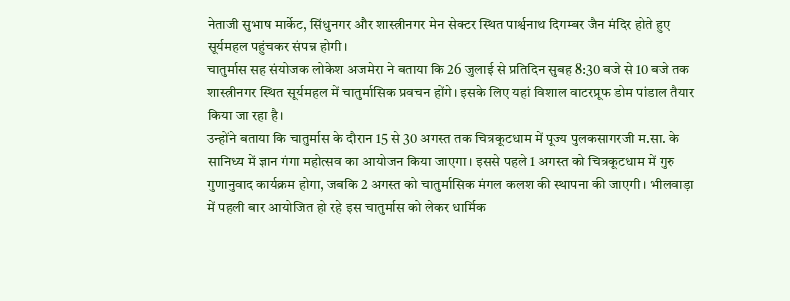नेताजी सुभाष मार्केट, सिंधुनगर और शास्त्रीनगर मेन सेक्टर स्थित पार्श्वनाथ दिगम्बर जैन मंदिर होते हुए सूर्यमहल पहुंचकर संपन्न होगी।
चातुर्मास सह संयोजक लोकेश अजमेरा ने बताया कि 26 जुलाई से प्रतिदिन सुबह 8:30 बजे से 10 बजे तक शास्त्रीनगर स्थित सूर्यमहल में चातुर्मासिक प्रवचन होंगे। इसके लिए यहां विशाल वाटरप्रूफ डोम पांडाल तैयार किया जा रहा है।
उन्होंने बताया कि चातुर्मास के दौरान 15 से 30 अगस्त तक चित्रकूटधाम में पूज्य पुलकसागरजी म.सा. के सानिध्य में ज्ञान गंगा महोत्सव का आयोजन किया जाएगा। इससे पहले 1 अगस्त को चित्रकूटधाम में गुरु गुणानुवाद कार्यक्रम होगा, जबकि 2 अगस्त को चातुर्मासिक मंगल कलश की स्थापना की जाएगी। भीलवाड़ा में पहली बार आयोजित हो रहे इस चातुर्मास को लेकर धार्मिक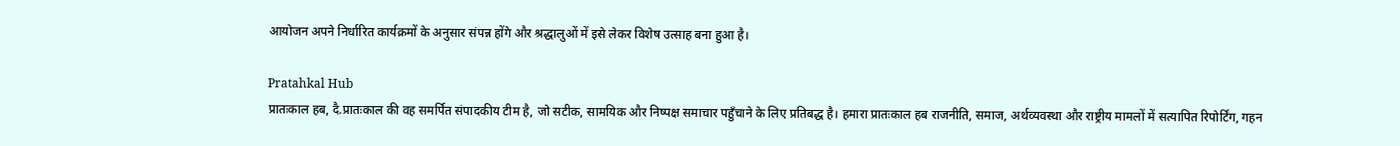आयोजन अपने निर्धारित कार्यक्रमों के अनुसार संपन्न होंगे और श्रद्धालुओं में इसे लेकर विशेष उत्साह बना हुआ है।

Pratahkal Hub
प्रातःकाल हब, दै.प्रातःकाल की वह समर्पित संपादकीय टीम है, जो सटीक, सामयिक और निष्पक्ष समाचार पहुँचाने के लिए प्रतिबद्ध है। हमारा प्रातःकाल हब राजनीति, समाज, अर्थव्यवस्था और राष्ट्रीय मामलों में सत्यापित रिपोर्टिंग, गहन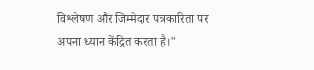विश्लेषण और जिम्मेदार पत्रकारिता पर अपना ध्यान केंद्रित करता है।"